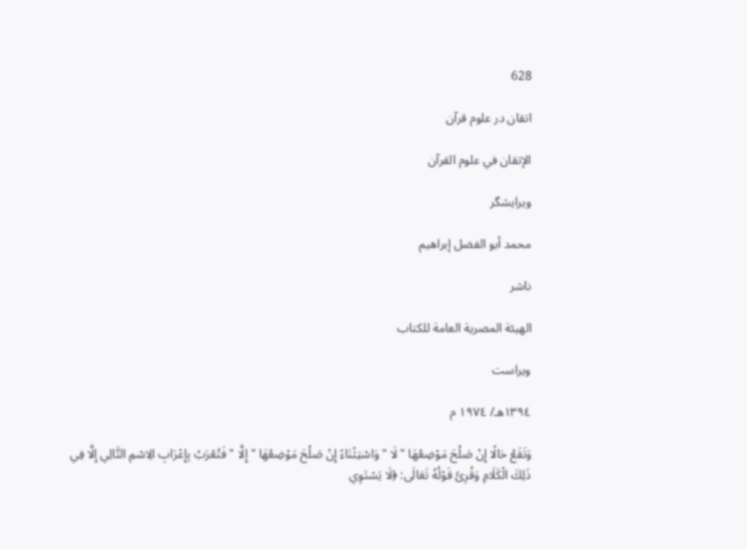628

اتقان در علوم قرآن

الإتقان في علوم القرآن

ویرایشگر

محمد أبو الفضل إبراهيم

ناشر

الهيئة المصرية العامة للكتاب

ویراست

١٣٩٤هـ/ ١٩٧٤ م

وَتَقَعُ حَالًا إِنْ صَلُحَ مَوْضِعُهَا " لَا " وَاسْتِثْنَاءً إِنْ صَلُحَ مَوْضِعُهَا " إِلَّا " فَتُعْرَبُ بِإِعْرَابِ الِاسْمِ التَّالِي إِلَّا فِي ذَلِكَ الْكَلَامِ وَقُرِئَ قَوْلُهُ تَعَالَى: ﴿لَا يَسْتَوِي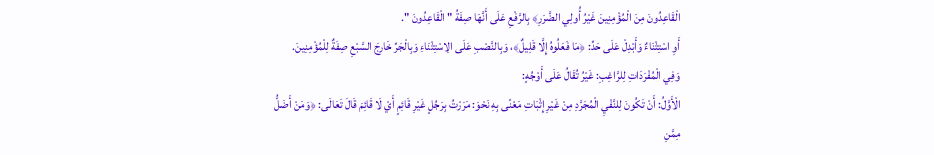الْقَاعِدُونَ مِنَ الْمُؤْمِنِينَ غَيْرُ أُولِي الضَّرَرِ﴾ بِالرَّفْعِ عَلَى أَنَّهَا صِفَةُ " الْقَاعِدُونَ ".
أَوِ اسْتِثْنَاءٌ وَأَبْدِلْ عَلَى حَدِّ: ﴿مَا فَعَلُوهُ إِلَّا قَلِيلٌ﴾، وَبِالنَّصْبِ عَلَى الِاسْتِثْنَاءِ وَبِالْجَرِّ خَارِجَ السَّبْعِ صِفَةٌ لِلْمُؤْمِنِينَ.
وَفِي الْمُفْرَدَاتِ لِلرَّاغِبِ: غَيْرُ تُقَالُ عَلَى أَوْجُهٍ:
الْأَوَّلُ: أَنْ تَكُونَ لِلنَّفْيِ الْمُجَرَّدِ مِنْ غَيْرِ إِثْبَاتِ مَعْنًى بِهِ نَحْوَ: مَرَرْتُ بِرَجُلٍ غَيْرِ قَائِمٍ أَيْ لَا قَائِمَ قَالَ تَعَالَى: ﴿وَمَنْ أَضَلُّ مِمَّنِ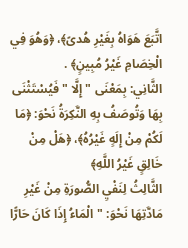اتَّبَعَ هَوَاهُ بِغَيْرِ هُدىً﴾، ﴿وَهُوَ فِي الْخِصَامِ غَيْرُ مُبِينٍ﴾ .
الثَّانِي: بِمَعْنَى " إِلَّا " فَيُسْتَثْنَى بِهَا وَتُوصَفُ بِهِ النَّكِرَةُ نَحْوَ: ﴿مَا لَكُمْ مِنْ إِلَهٍ غَيْرُهُ﴾، ﴿هَلْ مِنْ خَالِقٍ غَيْرُ اللَّهِ﴾
الثَّالِثُ لِنَفْيِ الصُّورَةِ مِنْ غَيْرِ مَادَّتِهَا نَحْوَ: "الْمَاءُ إِذَا كَانَ حَارًّا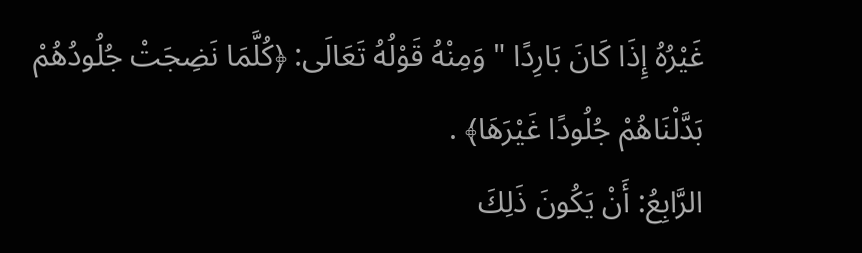غَيْرُهُ إِذَا كَانَ بَارِدًا " وَمِنْهُ قَوْلُهُ تَعَالَى: ﴿كُلَّمَا نَضِجَتْ جُلُودُهُمْ بَدَّلْنَاهُمْ جُلُودًا غَيْرَهَا﴾ .
الرَّابِعُ: أَنْ يَكُونَ ذَلِكَ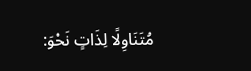مُتَنَاوِلًا لِذَاتٍ نَحْوَ: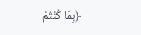﴿بِمَا كُنْتُمْ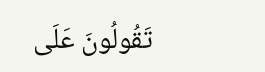تَقُولُونَ عَلَى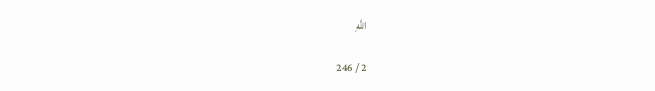اللَّهِ

2 / 246